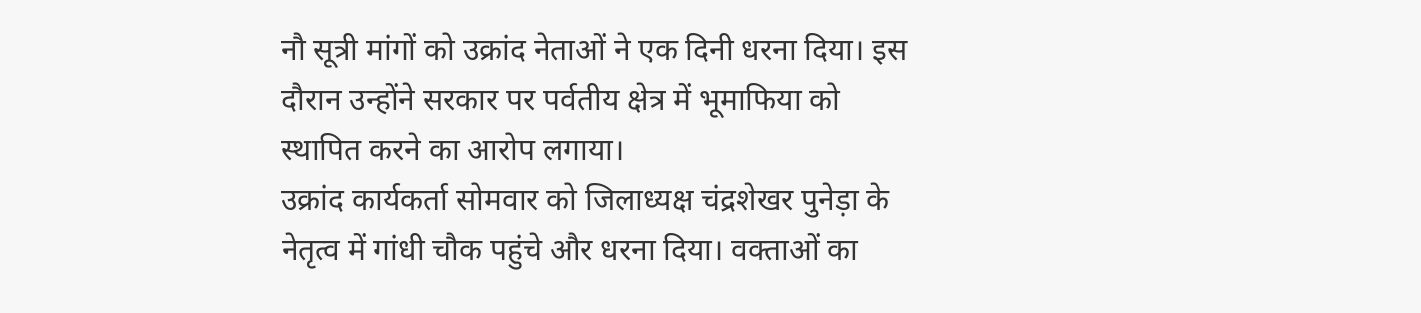नौ सूत्री मांगों को उक्रांद नेताओं ने एक दिनी धरना दिया। इस दौरान उन्होंने सरकार पर पर्वतीय क्षेत्र में भूमाफिया को स्थापित करने का आरोप लगाया।
उक्रांद कार्यकर्ता सोमवार को जिलाध्यक्ष चंद्रशेखर पुनेड़ा के नेतृत्व में गांधी चौक पहुंचे और धरना दिया। वक्ताओं का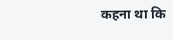कहना था कि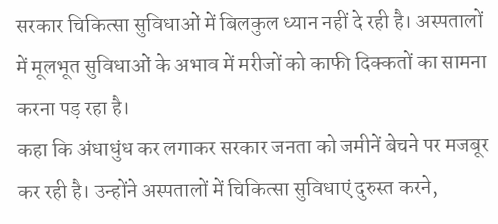सरकार चिकित्सा सुविधाओं में बिलकुल ध्यान नहीं दे रही है। अस्पतालों में मूलभूत सुविधाओं के अभाव में मरीजों को काफी दिक्कतों का सामना करना पड़ रहा है।
कहा कि अंधाधुंध कर लगाकर सरकार जनता को जमीनें बेचने पर मजबूर कर रही है। उन्होंने अस्पतालों में चिकित्सा सुविधाएं दुरुस्त करने,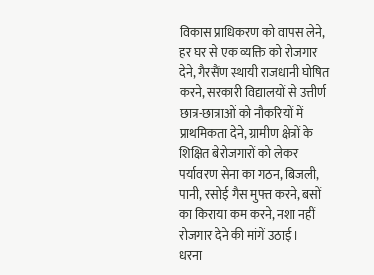विकास प्राधिकरण को वापस लेने, हर घर से एक व्यक्ति को रोजगार देने, गैरसैंण स्थायी राजधानी घोषित करने, सरकारी विद्यालयों से उत्तीर्ण छात्र-छात्राओं को नौकरियों में प्राथमिकता देने, ग्रामीण क्षेत्रों के शिक्षित बेरोजगारों को लेकर पर्यावरण सेना का गठन, बिजली, पानी, रसोई गैस मुफ्त करने, बसों का किराया कम करने, नशा नहीं रोजगार देने की मांगें उठाई।
धरना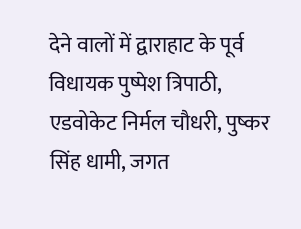देने वालों में द्वाराहाट के पूर्व विधायक पुष्पेश त्रिपाठी, एडवोकेट निर्मल चौधरी, पुष्कर सिंह धामी, जगत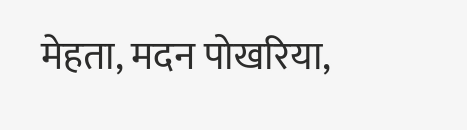मेहता, मदन पोखरिया,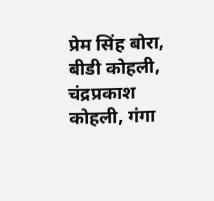प्रेम सिंह बोरा, बीडी कोहली, चंद्रप्रकाश कोहली, गंगा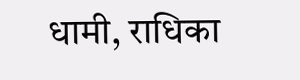धामी, राधिका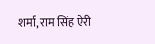शर्मा, राम सिंह ऐरी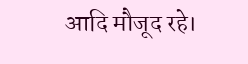आदि मौजूद रहे।